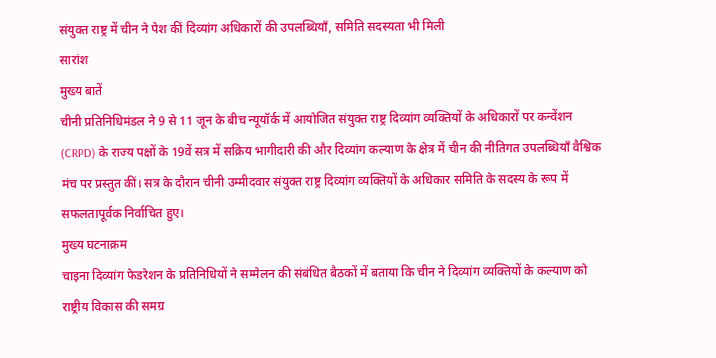संयुक्त राष्ट्र में चीन ने पेश कीं दिव्यांग अधिकारों की उपलब्धियाँ, समिति सदस्यता भी मिली
सारांश
मुख्य बातें
चीनी प्रतिनिधिमंडल ने 9 से 11 जून के बीच न्यूयॉर्क में आयोजित संयुक्त राष्ट्र दिव्यांग व्यक्तियों के अधिकारों पर कन्वेंशन (CRPD) के राज्य पक्षों के 19वें सत्र में सक्रिय भागीदारी की और दिव्यांग कल्याण के क्षेत्र में चीन की नीतिगत उपलब्धियाँ वैश्विक मंच पर प्रस्तुत कीं। सत्र के दौरान चीनी उम्मीदवार संयुक्त राष्ट्र दिव्यांग व्यक्तियों के अधिकार समिति के सदस्य के रूप में सफलतापूर्वक निर्वाचित हुए।
मुख्य घटनाक्रम
चाइना दिव्यांग फेडरेशन के प्रतिनिधियों ने सम्मेलन की संबंधित बैठकों में बताया कि चीन ने दिव्यांग व्यक्तियों के कल्याण को राष्ट्रीय विकास की समग्र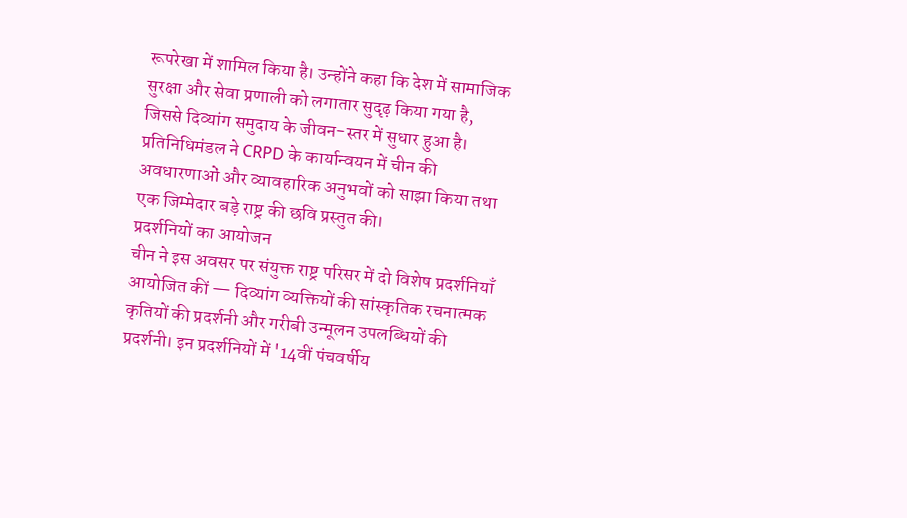रूपरेखा में शामिल किया है। उन्होंने कहा कि देश में सामाजिक सुरक्षा और सेवा प्रणाली को लगातार सुदृढ़ किया गया है, जिससे दिव्यांग समुदाय के जीवन-स्तर में सुधार हुआ है।
प्रतिनिधिमंडल ने CRPD के कार्यान्वयन में चीन की अवधारणाओं और व्यावहारिक अनुभवों को साझा किया तथा एक जिम्मेदार बड़े राष्ट्र की छवि प्रस्तुत की।
प्रदर्शनियों का आयोजन
चीन ने इस अवसर पर संयुक्त राष्ट्र परिसर में दो विशेष प्रदर्शनियाँ आयोजित कीं — दिव्यांग व्यक्तियों की सांस्कृतिक रचनात्मक कृतियों की प्रदर्शनी और गरीबी उन्मूलन उपलब्धियों की प्रदर्शनी। इन प्रदर्शनियों में '14वीं पंचवर्षीय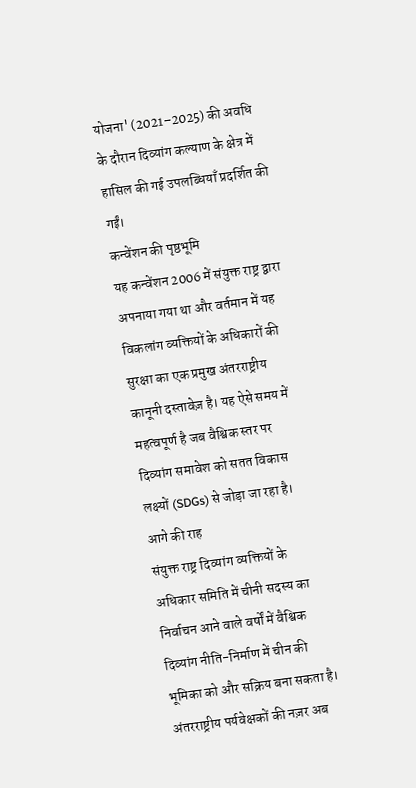योजना' (2021–2025) की अवधि के दौरान दिव्यांग कल्याण के क्षेत्र में हासिल की गई उपलब्धियाँ प्रदर्शित की गईं।
कन्वेंशन की पृष्ठभूमि
यह कन्वेंशन 2006 में संयुक्त राष्ट्र द्वारा अपनाया गया था और वर्तमान में यह विकलांग व्यक्तियों के अधिकारों की सुरक्षा का एक प्रमुख अंतरराष्ट्रीय कानूनी दस्तावेज़ है। यह ऐसे समय में महत्वपूर्ण है जब वैश्विक स्तर पर दिव्यांग समावेश को सतत विकास लक्ष्यों (SDGs) से जोड़ा जा रहा है।
आगे की राह
संयुक्त राष्ट्र दिव्यांग व्यक्तियों के अधिकार समिति में चीनी सदस्य का निर्वाचन आने वाले वर्षों में वैश्विक दिव्यांग नीति-निर्माण में चीन की भूमिका को और सक्रिय बना सकता है। अंतरराष्ट्रीय पर्यवेक्षकों की नज़र अब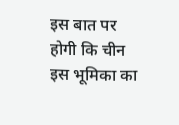इस बात पर होगी कि चीन इस भूमिका का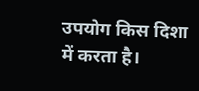उपयोग किस दिशा में करता है।